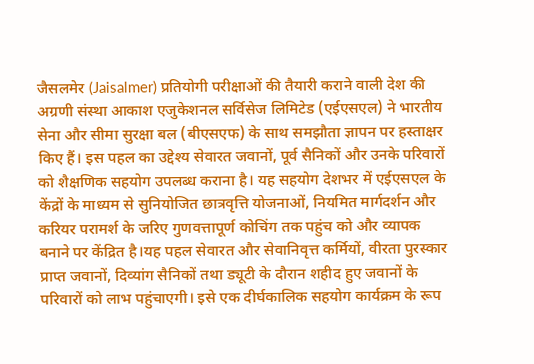जैसलमेर (Jaisalmer) प्रतियोगी परीक्षाओं की तैयारी कराने वाली देश की अग्रणी संस्था आकाश एजुकेशनल सर्विसेज लिमिटेड (एईएसएल) ने भारतीय सेना और सीमा सुरक्षा बल (बीएसएफ) के साथ समझौता ज्ञापन पर हस्ताक्षर किए हैं। इस पहल का उद्देश्य सेवारत जवानों, पूर्व सैनिकों और उनके परिवारों को शैक्षणिक सहयोग उपलब्ध कराना है। यह सहयोग देशभर में एईएसएल के केंद्रों के माध्यम से सुनियोजित छात्रवृत्ति योजनाओं, नियमित मार्गदर्शन और करियर परामर्श के जरिए गुणवत्तापूर्ण कोचिंग तक पहुंच को और व्यापक बनाने पर केंद्रित है।यह पहल सेवारत और सेवानिवृत्त कर्मियों, वीरता पुरस्कार प्राप्त जवानों, दिव्यांग सैनिकों तथा ड्यूटी के दौरान शहीद हुए जवानों के परिवारों को लाभ पहुंचाएगी। इसे एक दीर्घकालिक सहयोग कार्यक्रम के रूप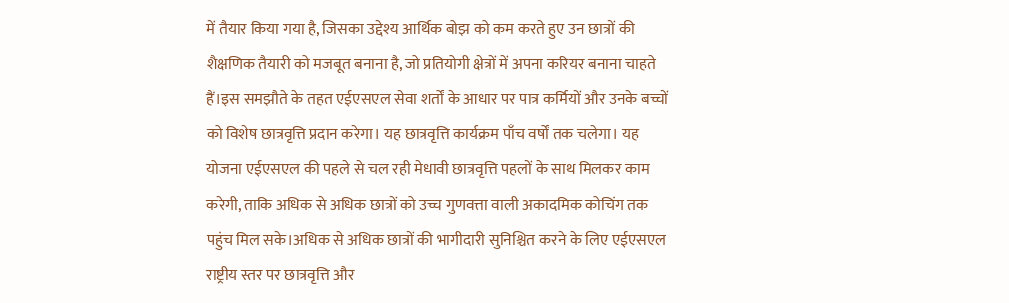में तैयार किया गया है, जिसका उद्देश्य आर्थिक बोझ को कम करते हुए उन छात्रों की शैक्षणिक तैयारी को मजबूत बनाना है, जो प्रतियोगी क्षेत्रों में अपना करियर बनाना चाहते हैं।इस समझौते के तहत एईएसएल सेवा शर्तों के आधार पर पात्र कर्मियों और उनके बच्चों को विशेष छात्रवृत्ति प्रदान करेगा। यह छात्रवृत्ति कार्यक्रम पाँच वर्षों तक चलेगा। यह योजना एईएसएल की पहले से चल रही मेधावी छात्रवृत्ति पहलों के साथ मिलकर काम करेगी, ताकि अधिक से अधिक छात्रों को उच्च गुणवत्ता वाली अकादमिक कोचिंग तक पहुंच मिल सके।अधिक से अधिक छात्रों की भागीदारी सुनिश्चित करने के लिए एईएसएल राष्ट्रीय स्तर पर छात्रवृत्ति और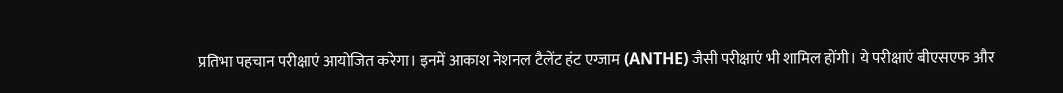प्रतिभा पहचान परीक्षाएं आयोजित करेगा। इनमें आकाश नेशनल टैलेंट हंट एग्जाम (ANTHE) जैसी परीक्षाएं भी शामिल होंगी। ये परीक्षाएं बीएसएफ और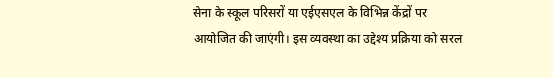सेना के स्कूल परिसरों या एईएसएल के विभिन्न केंद्रों पर आयोजित की जाएंगी। इस व्यवस्था का उद्देश्य प्रक्रिया को सरल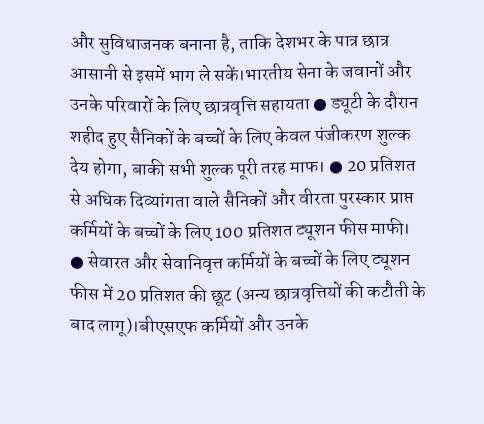और सुविधाजनक बनाना है, ताकि देशभर के पात्र छात्र आसानी से इसमें भाग ले सकें।भारतीय सेना के जवानों और उनके परिवारों के लिए छात्रवृत्ति सहायता ● ड्यूटी के दौरान शहीद हुए सैनिकों के बच्चों के लिए केवल पंजीकरण शुल्क देय होगा, बाकी सभी शुल्क पूरी तरह माफ। ● 20 प्रतिशत से अधिक दिव्यांगता वाले सैनिकों और वीरता पुरस्कार प्राप्त कर्मियों के बच्चों के लिए 100 प्रतिशत ट्यूशन फीस माफी। ● सेवारत और सेवानिवृत्त कर्मियों के बच्चों के लिए ट्यूशन फीस में 20 प्रतिशत की छूट (अन्य छात्रवृत्तियों की कटौती के बाद लागू)।बीएसएफ कर्मियों और उनके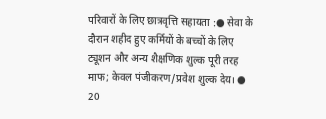परिवारों के लिए छात्रवृत्ति सहायता :● सेवा के दौरान शहीद हुए कर्मियों के बच्चों के लिए ट्यूशन और अन्य शैक्षणिक शुल्क पूरी तरह माफ; केवल पंजीकरण/प्रवेश शुल्क देय। ● 20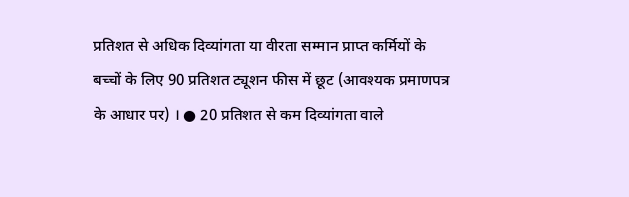प्रतिशत से अधिक दिव्यांगता या वीरता सम्मान प्राप्त कर्मियों के बच्चों के लिए 90 प्रतिशत ट्यूशन फीस में छूट (आवश्यक प्रमाणपत्र के आधार पर) । ● 20 प्रतिशत से कम दिव्यांगता वाले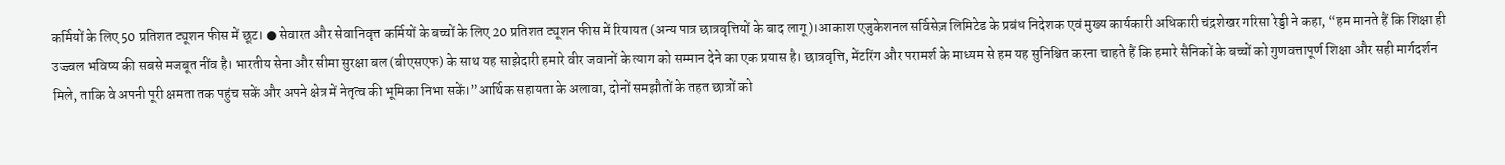कर्मियों के लिए 50 प्रतिशत ट्यूशन फीस में छूट। ● सेवारत और सेवानिवृत्त कर्मियों के बच्चों के लिए 20 प्रतिशत ट्यूशन फीस में रियायत (अन्य पात्र छात्रवृत्तियों के बाद लागू)।आकाश एजुकेशनल सर्विसेज़ लिमिटेड के प्रबंध निदेशक एवं मुख्य कार्यकारी अधिकारी चंद्रशेखर गरिसा रेड्डी ने कहा, “हम मानते हैं कि शिक्षा ही उज्ज्वल भविष्य की सबसे मजबूत नींव है। भारतीय सेना और सीमा सुरक्षा बल (बीएसएफ) के साथ यह साझेदारी हमारे वीर जवानों के त्याग को सम्मान देने का एक प्रयास है। छात्रवृत्ति, मेंटरिंग और परामर्श के माध्यम से हम यह सुनिश्चित करना चाहते हैं कि हमारे सैनिकों के बच्चों को गुणवत्तापूर्ण शिक्षा और सही मार्गदर्शन मिले, ताकि वे अपनी पूरी क्षमता तक पहुंच सकें और अपने क्षेत्र में नेतृत्व की भूमिका निभा सकें।”आर्थिक सहायता के अलावा, दोनों समझौतों के तहत छात्रों को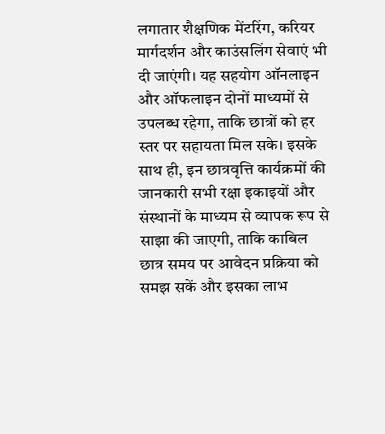लगातार शैक्षणिक मेंटरिंग, करियर मार्गदर्शन और काउंसलिंग सेवाएं भी दी जाएंगी। यह सहयोग ऑनलाइन और ऑफलाइन दोनों माध्यमों से उपलब्ध रहेगा, ताकि छात्रों को हर स्तर पर सहायता मिल सके। इसके साथ ही, इन छात्रवृत्ति कार्यक्रमों की जानकारी सभी रक्षा इकाइयों और संस्थानों के माध्यम से व्यापक रूप से साझा की जाएगी, ताकि काबिल छात्र समय पर आवेदन प्रक्रिया को समझ सकें और इसका लाभ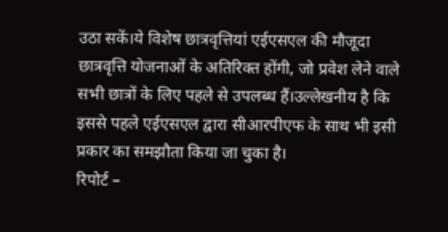उठा सकें।ये विशेष छात्रवृत्तियां एईएसएल की मौजूदा छात्रवृत्ति योजनाओं के अतिरिक्त होंगी, जो प्रवेश लेने वाले सभी छात्रों के लिए पहले से उपलब्ध हैं।उल्लेखनीय है कि इससे पहले एईएसएल द्वारा सीआरपीएफ के साथ भी इसी प्रकार का समझौता किया जा चुका है।
रिपोर्ट –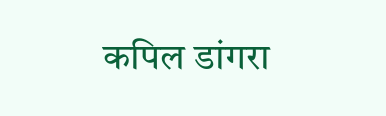कपिल डांगरा